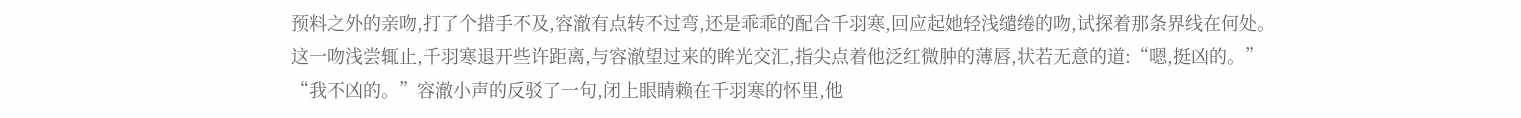预料之外的亲吻,打了个措手不及,容澈有点转不过弯,还是乖乖的配合千羽寒,回应起她轻浅缱绻的吻,试探着那条界线在何处。
这一吻浅尝辄止,千羽寒退开些许距离,与容澈望过来的眸光交汇,指尖点着他泛红微肿的薄唇,状若无意的道:“嗯,挺凶的。”
“我不凶的。”容澈小声的反驳了一句,闭上眼睛赖在千羽寒的怀里,他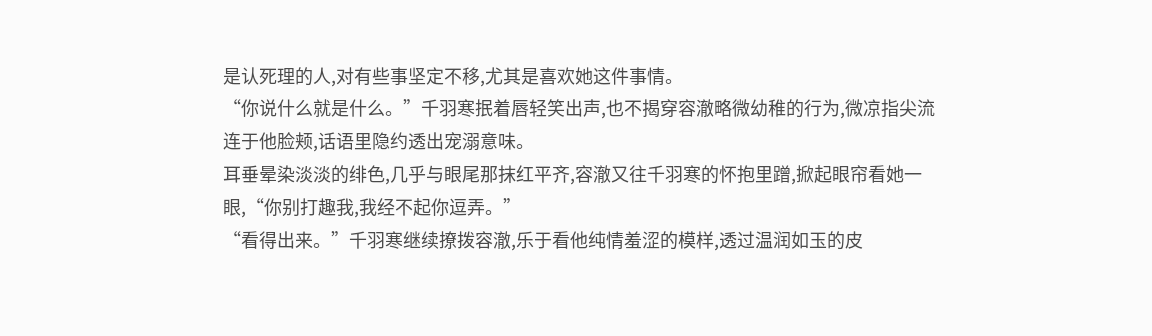是认死理的人,对有些事坚定不移,尤其是喜欢她这件事情。
“你说什么就是什么。”千羽寒抿着唇轻笑出声,也不揭穿容澈略微幼稚的行为,微凉指尖流连于他脸颊,话语里隐约透出宠溺意味。
耳垂晕染淡淡的绯色,几乎与眼尾那抹红平齐,容澈又往千羽寒的怀抱里蹭,掀起眼帘看她一眼,“你别打趣我,我经不起你逗弄。”
“看得出来。”千羽寒继续撩拨容澈,乐于看他纯情羞涩的模样,透过温润如玉的皮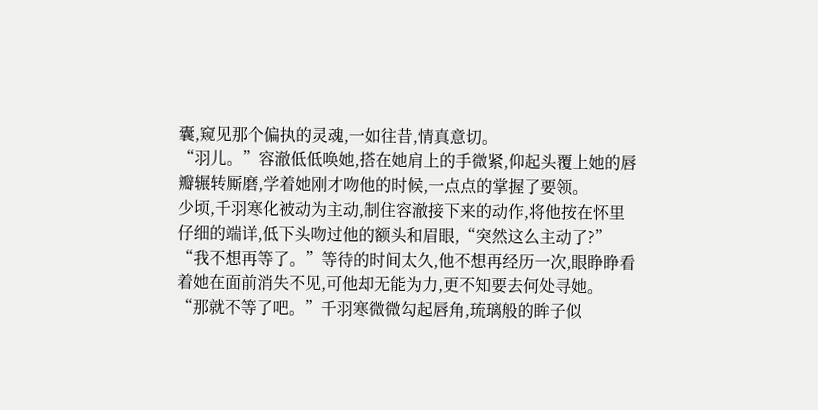囊,窥见那个偏执的灵魂,一如往昔,情真意切。
“羽儿。”容澈低低唤她,搭在她肩上的手微紧,仰起头覆上她的唇瓣辗转厮磨,学着她刚才吻他的时候,一点点的掌握了要领。
少顷,千羽寒化被动为主动,制住容澈接下来的动作,将他按在怀里仔细的端详,低下头吻过他的额头和眉眼,“突然这么主动了?”
“我不想再等了。”等待的时间太久,他不想再经历一次,眼睁睁看着她在面前消失不见,可他却无能为力,更不知要去何处寻她。
“那就不等了吧。”千羽寒微微勾起唇角,琉璃般的眸子似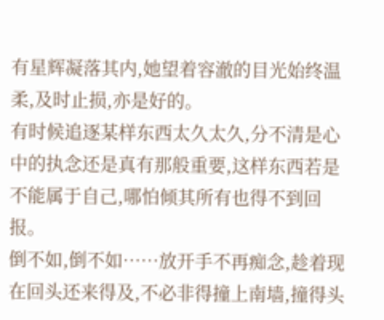有星辉凝落其内,她望着容澈的目光始终温柔,及时止损,亦是好的。
有时候追逐某样东西太久太久,分不清是心中的执念还是真有那般重要,这样东西若是不能属于自己,哪怕倾其所有也得不到回报。
倒不如,倒不如……放开手不再痴念,趁着现在回头还来得及,不必非得撞上南墙,撞得头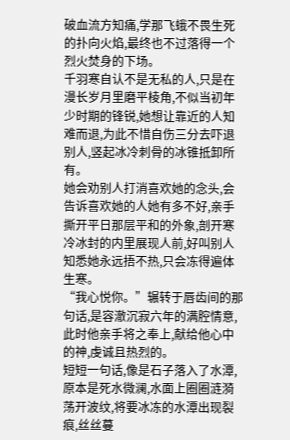破血流方知痛,学那飞蛾不畏生死的扑向火焰,最终也不过落得一个烈火焚身的下场。
千羽寒自认不是无私的人,只是在漫长岁月里磨平棱角,不似当初年少时期的锋锐,她想让靠近的人知难而退,为此不惜自伤三分去吓退别人,竖起冰冷刺骨的冰锥抵卸所有。
她会劝别人打消喜欢她的念头,会告诉喜欢她的人她有多不好,亲手撕开平日那层平和的外象,剖开寒冷冰封的内里展现人前,好叫别人知悉她永远捂不热,只会冻得遍体生寒。
“我心悦你。”辗转于唇齿间的那句话,是容澈沉寂六年的满腔情意,此时他亲手将之奉上,献给他心中的神,虔诚且热烈的。
短短一句话,像是石子落入了水潭,原本是死水微澜,水面上圈圈涟漪荡开波纹,将要冰冻的水潭出现裂痕,丝丝蔓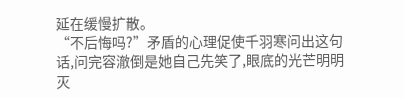延在缓慢扩散。
“不后悔吗?”矛盾的心理促使千羽寒问出这句话,问完容澈倒是她自己先笑了,眼底的光芒明明灭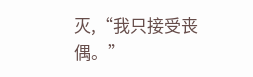灭,“我只接受丧偶。”